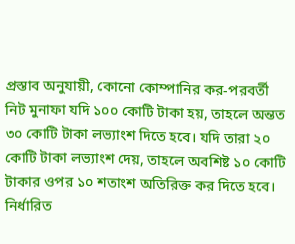প্রস্তাব অনুযায়ী, কোনো কোম্পানির কর-পরবর্তী নিট মুনাফা যদি ১০০ কোটি টাকা হয়, তাহলে অন্তত ৩০ কোটি টাকা লভ্যাংশ দিতে হবে। যদি তারা ২০ কোটি টাকা লভ্যাংশ দেয়, তাহলে অবশিষ্ট ১০ কোটি টাকার ওপর ১০ শতাংশ অতিরিক্ত কর দিতে হবে। নির্ধারিত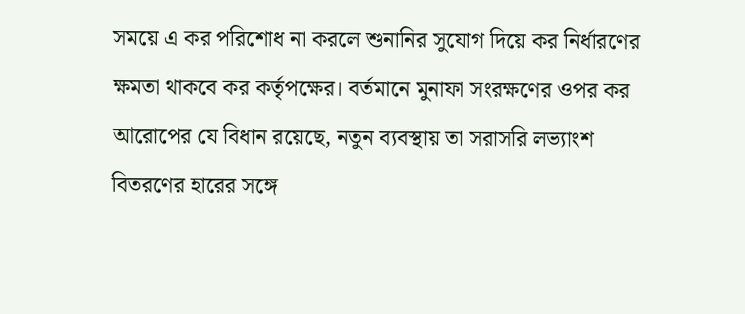সময়ে এ কর পরিশোধ না করলে শুনানির সুযোগ দিয়ে কর নির্ধারণের ক্ষমতা থাকবে কর কর্তৃপক্ষের। বর্তমানে মুনাফা সংরক্ষণের ওপর কর আরোপের যে বিধান রয়েছে, নতুন ব্যবস্থায় তা সরাসরি লভ্যাংশ বিতরণের হারের সঙ্গে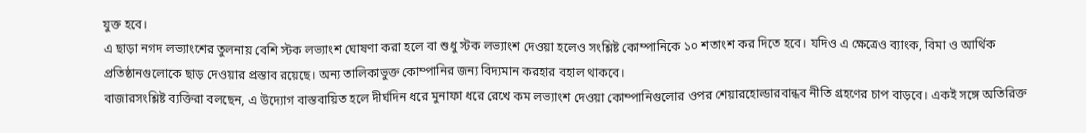যুক্ত হবে।
এ ছাড়া নগদ লভ্যাংশের তুলনায় বেশি স্টক লভ্যাংশ ঘোষণা করা হলে বা শুধু স্টক লভ্যাংশ দেওয়া হলেও সংশ্লিষ্ট কোম্পানিকে ১০ শতাংশ কর দিতে হবে। যদিও এ ক্ষেত্রেও ব্যাংক, বিমা ও আর্থিক প্রতিষ্ঠানগুলোকে ছাড় দেওয়ার প্রস্তাব রয়েছে। অন্য তালিকাভুক্ত কোম্পানির জন্য বিদ্যমান করহার বহাল থাকবে।
বাজারসংশ্লিষ্ট ব্যক্তিরা বলছেন, এ উদ্যোগ বাস্তবায়িত হলে দীর্ঘদিন ধরে মুনাফা ধরে রেখে কম লভ্যাংশ দেওয়া কোম্পানিগুলোর ওপর শেয়ারহোল্ডারবান্ধব নীতি গ্রহণের চাপ বাড়বে। একই সঙ্গে অতিরিক্ত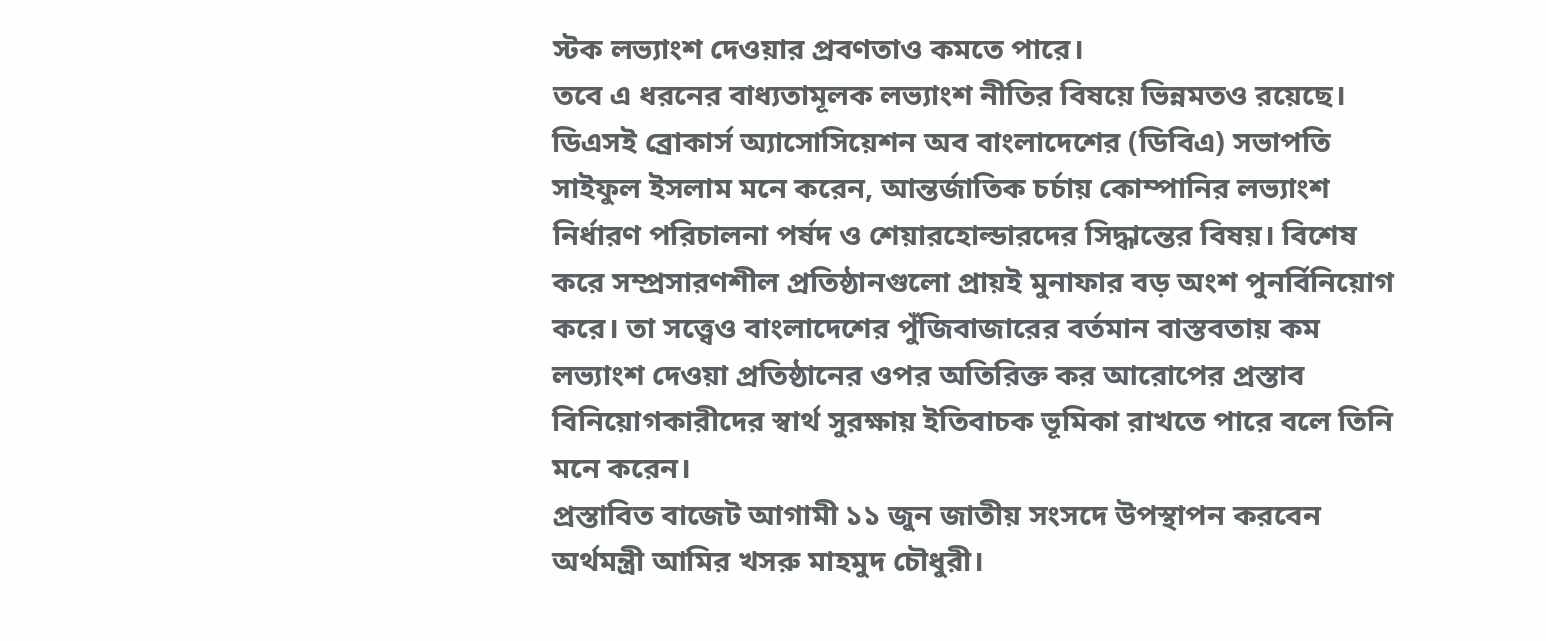স্টক লভ্যাংশ দেওয়ার প্রবণতাও কমতে পারে।
তবে এ ধরনের বাধ্যতামূলক লভ্যাংশ নীতির বিষয়ে ভিন্নমতও রয়েছে। ডিএসই ব্রোকার্স অ্যাসোসিয়েশন অব বাংলাদেশের (ডিবিএ) সভাপতি সাইফুল ইসলাম মনে করেন, আন্তর্জাতিক চর্চায় কোম্পানির লভ্যাংশ নির্ধারণ পরিচালনা পর্ষদ ও শেয়ারহোল্ডারদের সিদ্ধান্তের বিষয়। বিশেষ করে সম্প্রসারণশীল প্রতিষ্ঠানগুলো প্রায়ই মুনাফার বড় অংশ পুনর্বিনিয়োগ করে। তা সত্ত্বেও বাংলাদেশের পুঁজিবাজারের বর্তমান বাস্তবতায় কম লভ্যাংশ দেওয়া প্রতিষ্ঠানের ওপর অতিরিক্ত কর আরোপের প্রস্তাব বিনিয়োগকারীদের স্বার্থ সুরক্ষায় ইতিবাচক ভূমিকা রাখতে পারে বলে তিনি মনে করেন।
প্রস্তাবিত বাজেট আগামী ১১ জুন জাতীয় সংসদে উপস্থাপন করবেন অর্থমন্ত্রী আমির খসরু মাহমুদ চৌধুরী।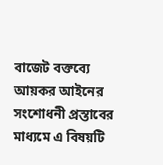বাজেট বক্তব্যে আয়কর আইনের সংশোধনী প্রস্তাবের মাধ্যমে এ বিষয়টি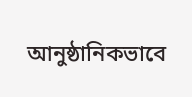আনুষ্ঠানিকভাবে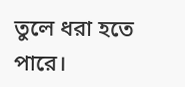তুলে ধরা হতে পারে।